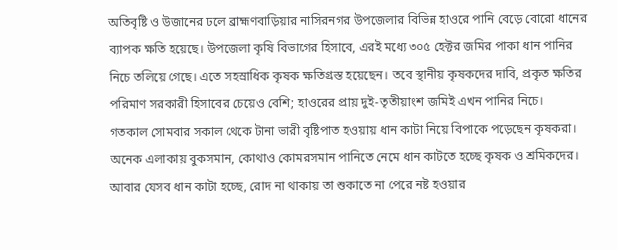অতিবৃষ্টি ও উজানের ঢলে ব্রাহ্মণবাড়িয়ার নাসিরনগর উপজেলার বিভিন্ন হাওরে পানি বেড়ে বোরো ধানের ব্যাপক ক্ষতি হয়েছে। উপজেলা কৃষি বিভাগের হিসাবে, এরই মধ্যে ৩০৫ হেক্টর জমির পাকা ধান পানির নিচে তলিয়ে গেছে। এতে সহস্রাধিক কৃষক ক্ষতিগ্রস্ত হয়েছেন। তবে স্থানীয় কৃষকদের দাবি, প্রকৃত ক্ষতির পরিমাণ সরকারী হিসাবের চেয়েও বেশি; হাওরের প্রায় দুই-তৃতীয়াংশ জমিই এখন পানির নিচে।
গতকাল সোমবার সকাল থেকে টানা ভারী বৃষ্টিপাত হওয়ায় ধান কাটা নিয়ে বিপাকে পড়েছেন কৃষকরা। অনেক এলাকায় বুকসমান, কোথাও কোমরসমান পানিতে নেমে ধান কাটতে হচ্ছে কৃষক ও শ্রমিকদের। আবার যেসব ধান কাটা হচ্ছে, রোদ না থাকায় তা শুকাতে না পেরে নষ্ট হওয়ার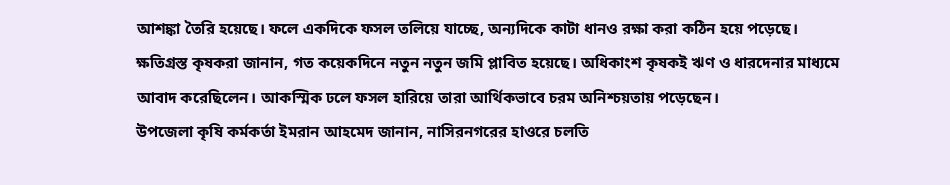আশঙ্কা তৈরি হয়েছে। ফলে একদিকে ফসল তলিয়ে যাচ্ছে, অন্যদিকে কাটা ধানও রক্ষা করা কঠিন হয়ে পড়েছে।
ক্ষতিগ্রস্ত কৃষকরা জানান, গত কয়েকদিনে নতুন নতুন জমি প্লাবিত হয়েছে। অধিকাংশ কৃষকই ঋণ ও ধারদেনার মাধ্যমে আবাদ করেছিলেন। আকস্মিক ঢলে ফসল হারিয়ে তারা আর্থিকভাবে চরম অনিশ্চয়তায় পড়েছেন।
উপজেলা কৃষি কর্মকর্তা ইমরান আহমেদ জানান, নাসিরনগরের হাওরে চলতি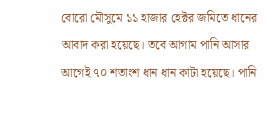বোরো মৌসুমে ১১ হাজার হেক্টর জমিতে ধানের আবাদ করা হয়েছে। তবে আগাম পানি আসার আগেই ৭০ শতাংশ ধান ধান কাটা হয়েছে। পানি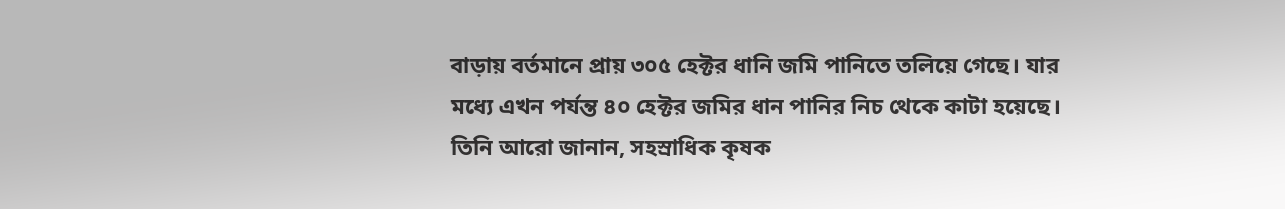বাড়ায় বর্তমানে প্রায় ৩০৫ হেক্টর ধানি জমি পানিতে তলিয়ে গেছে। যার মধ্যে এখন পর্যন্ত ৪০ হেক্টর জমির ধান পানির নিচ থেকে কাটা হয়েছে।
তিনি আরো জানান, সহস্রাধিক কৃষক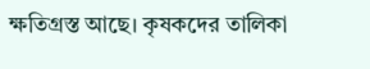ক্ষতিগ্রস্ত আছে। কৃষকদের তালিকা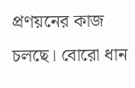প্রণয়নের কাজ চলছে। বোরো ধান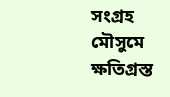সংগ্রহ মৌসুমে ক্ষতিগ্রস্ত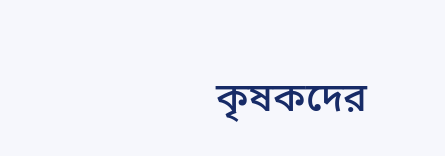কৃষকদের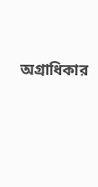অগ্রাধিকার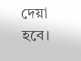দেয়া হবে।